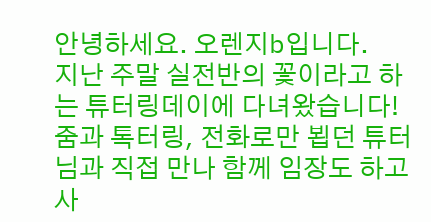안녕하세요. 오렌지b입니다.
지난 주말 실전반의 꽃이라고 하는 튜터링데이에 다녀왔습니다!
줌과 톡터링, 전화로만 뵙던 튜터님과 직접 만나 함께 임장도 하고 사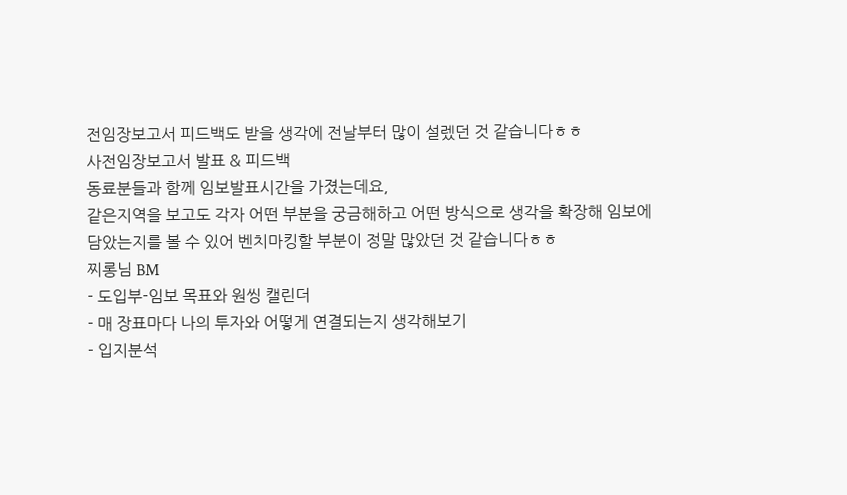전임장보고서 피드백도 받을 생각에 전날부터 많이 설렜던 것 같습니다ㅎㅎ
사전임장보고서 발표 & 피드백
동료분들과 함께 임보발표시간을 가졌는데요,
같은지역을 보고도 각자 어떤 부분을 궁금해하고 어떤 방식으로 생각을 확장해 임보에 담았는지를 볼 수 있어 벤치마킹할 부분이 정말 많았던 것 같습니다ㅎㅎ
찌롱님 BM
- 도입부-임보 목표와 원씽 캘린더
- 매 장표마다 나의 투자와 어떻게 연결되는지 생각해보기
- 입지분석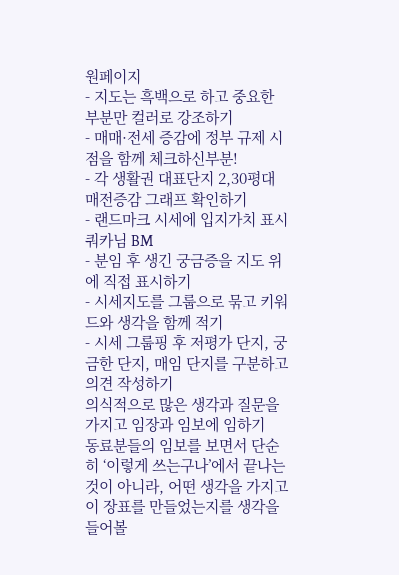원페이지
- 지도는 흑백으로 하고 중요한 부분만 컬러로 강조하기
- 매매·전세 증감에 정부 규제 시점을 함께 체크하신부분!
- 각 생활권 대표단지 2,30평대 매전증감 그래프 확인하기
- 랜드마크 시세에 입지가치 표시
쿼카님 BM
- 분임 후 생긴 궁금증을 지도 위에 직접 표시하기
- 시세지도를 그룹으로 묶고 키워드와 생각을 함께 적기
- 시세 그룹핑 후 저평가 단지, 궁금한 단지, 매임 단지를 구분하고 의견 작성하기
의식적으로 많은 생각과 질문을 가지고 임장과 임보에 임하기
동료분들의 임보를 보면서 단순히 ‘이렇게 쓰는구나’에서 끝나는 것이 아니라, 어떤 생각을 가지고 이 장표를 만들었는지를 생각을 들어볼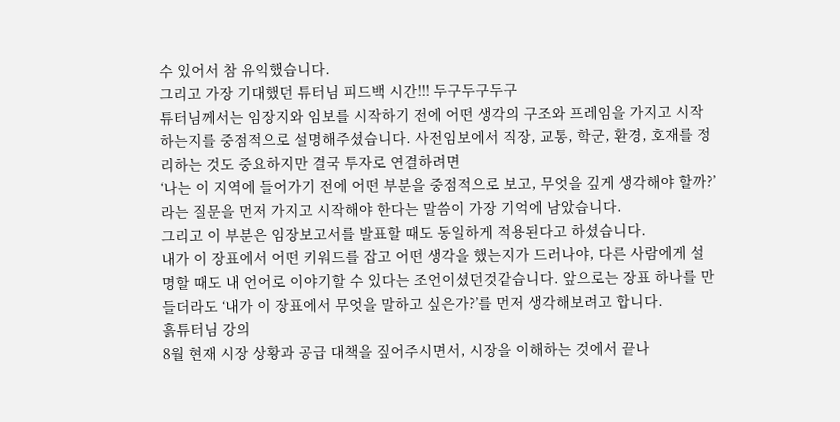수 있어서 참 유익했습니다.
그리고 가장 기대했던 튜터님 피드백 시간!!! 두구두구두구
튜터님께서는 임장지와 임보를 시작하기 전에 어떤 생각의 구조와 프레임을 가지고 시작하는지를 중점적으로 설명해주셨습니다. 사전임보에서 직장, 교통, 학군, 환경, 호재를 정리하는 것도 중요하지만 결국 투자로 연결하려면
‘나는 이 지역에 들어가기 전에 어떤 부분을 중점적으로 보고, 무엇을 깊게 생각해야 할까?’
라는 질문을 먼저 가지고 시작해야 한다는 말씀이 가장 기억에 남았습니다.
그리고 이 부분은 임장보고서를 발표할 때도 동일하게 적용된다고 하셨습니다.
내가 이 장표에서 어떤 키워드를 잡고 어떤 생각을 했는지가 드러나야, 다른 사람에게 설명할 때도 내 언어로 이야기할 수 있다는 조언이셨던것같습니다. 앞으로는 장표 하나를 만들더라도 ‘내가 이 장표에서 무엇을 말하고 싶은가?’를 먼저 생각해보려고 합니다.
흙튜터님 강의
8월 현재 시장 상황과 공급 대책을 짚어주시면서, 시장을 이해하는 것에서 끝나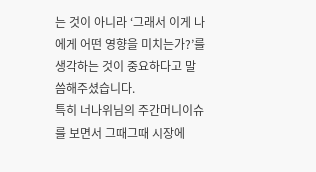는 것이 아니라 ‘그래서 이게 나에게 어떤 영향을 미치는가?’를 생각하는 것이 중요하다고 말씀해주셨습니다.
특히 너나위님의 주간머니이슈를 보면서 그때그때 시장에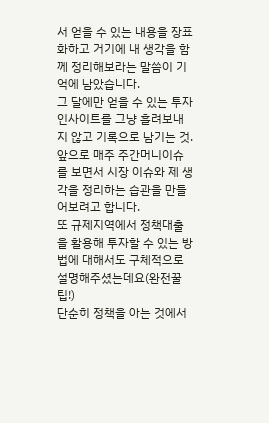서 얻을 수 있는 내용을 장표화하고 거기에 내 생각을 함께 정리해보라는 말씀이 기억에 남았습니다.
그 달에만 얻을 수 있는 투자 인사이트를 그냥 흘려보내지 않고 기록으로 남기는 것.
앞으로 매주 주간머니이슈를 보면서 시장 이슈와 제 생각을 정리하는 습관을 만들어보려고 합니다.
또 규제지역에서 정책대출을 활용해 투자할 수 있는 방법에 대해서도 구체적으로 설명해주셨는데요(완전꿀팁!)
단순히 정책을 아는 것에서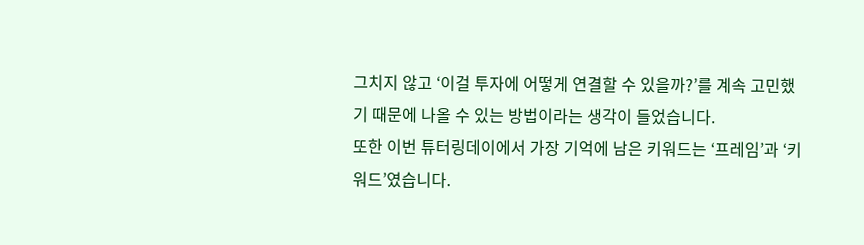그치지 않고 ‘이걸 투자에 어떻게 연결할 수 있을까?’를 계속 고민했기 때문에 나올 수 있는 방법이라는 생각이 들었습니다.
또한 이번 튜터링데이에서 가장 기억에 남은 키워드는 ‘프레임’과 ‘키워드’였습니다.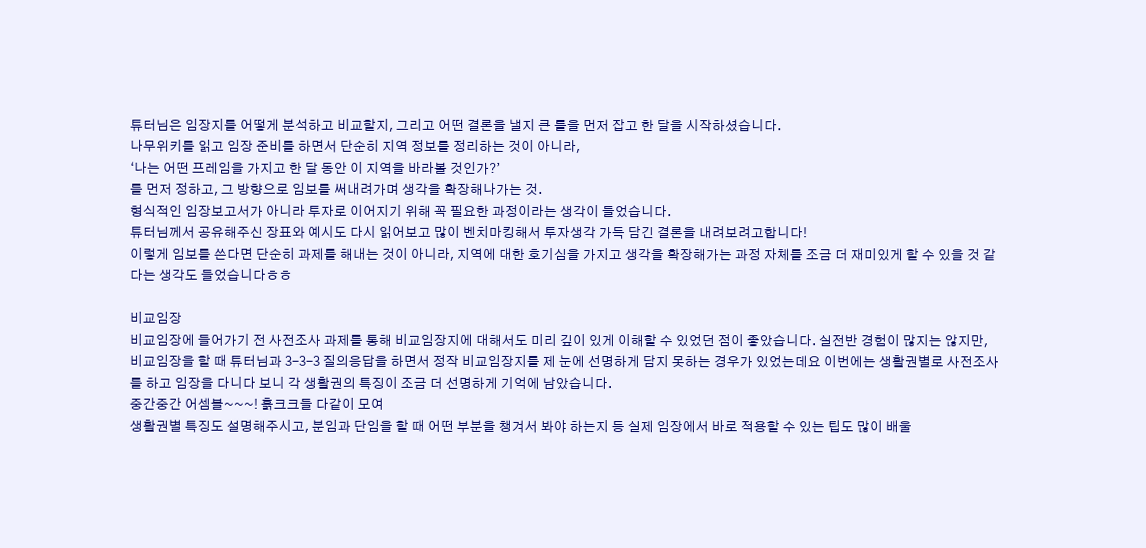튜터님은 임장지를 어떻게 분석하고 비교할지, 그리고 어떤 결론을 낼지 큰 틀을 먼저 잡고 한 달을 시작하셨습니다.
나무위키를 읽고 임장 준비를 하면서 단순히 지역 정보를 정리하는 것이 아니라,
‘나는 어떤 프레임을 가지고 한 달 동안 이 지역을 바라볼 것인가?’
를 먼저 정하고, 그 방향으로 임보를 써내려가며 생각을 확장해나가는 것.
형식적인 임장보고서가 아니라 투자로 이어지기 위해 꼭 필요한 과정이라는 생각이 들었습니다.
튜터님께서 공유해주신 장표와 예시도 다시 읽어보고 많이 벤치마킹해서 투자생각 가득 담긴 결론을 내려보려고합니다!
이렇게 임보를 쓴다면 단순히 과제를 해내는 것이 아니라, 지역에 대한 호기심을 가지고 생각을 확장해가는 과정 자체를 조금 더 재미있게 할 수 있을 것 같다는 생각도 들었습니다ㅎㅎ

비교임장
비교임장에 들어가기 전 사전조사 과제를 통해 비교임장지에 대해서도 미리 깊이 있게 이해할 수 있었던 점이 좋았습니다. 실전반 경험이 많지는 않지만, 비교임장을 할 때 튜터님과 3-3-3 질의응답을 하면서 정작 비교임장지를 제 눈에 선명하게 담지 못하는 경우가 있었는데요 이번에는 생활권별로 사전조사를 하고 임장을 다니다 보니 각 생활권의 특징이 조금 더 선명하게 기억에 남았습니다.
중간중간 어셈블~~~! 흙크크들 다같이 모여
생활권별 특징도 설명해주시고, 분임과 단임을 할 때 어떤 부분을 챙겨서 봐야 하는지 등 실제 임장에서 바로 적용할 수 있는 팁도 많이 배울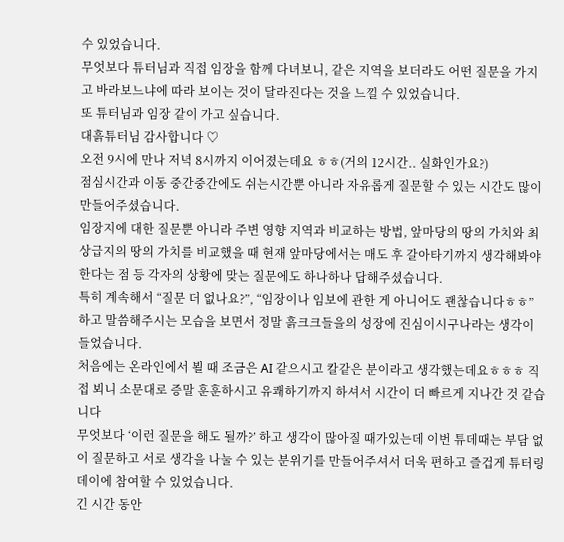수 있었습니다.
무엇보다 튜터님과 직접 임장을 함께 다녀보니, 같은 지역을 보더라도 어떤 질문을 가지고 바라보느냐에 따라 보이는 것이 달라진다는 것을 느낄 수 있었습니다.
또 튜터님과 임장 같이 가고 싶습니다.
대흙튜터님 감사합니다 ♡
오전 9시에 만나 저녁 8시까지 이어졌는데요 ㅎㅎ(거의 12시간.. 실화인가요?)
점심시간과 이동 중간중간에도 쉬는시간뿐 아니라 자유롭게 질문할 수 있는 시간도 많이 만들어주셨습니다.
임장지에 대한 질문뿐 아니라 주변 영향 지역과 비교하는 방법, 앞마당의 땅의 가치와 최상급지의 땅의 가치를 비교했을 때 현재 앞마당에서는 매도 후 갈아타기까지 생각해봐야 한다는 점 등 각자의 상황에 맞는 질문에도 하나하나 답해주셨습니다.
특히 계속해서 “질문 더 없나요?”, “임장이나 임보에 관한 게 아니어도 괜찮습니다ㅎㅎ” 하고 말씀해주시는 모습을 보면서 정말 흙크크들을의 성장에 진심이시구나라는 생각이 들었습니다.
처음에는 온라인에서 뵐 때 조금은 AI 같으시고 칼같은 분이라고 생각했는데요ㅎㅎㅎ 직접 뵈니 소문대로 증말 훈훈하시고 유쾌하기까지 하셔서 시간이 더 빠르게 지나간 것 같습니다
무엇보다 ‘이런 질문을 해도 될까?’ 하고 생각이 많아질 때가있는데 이번 튜데때는 부담 없이 질문하고 서로 생각을 나눌 수 있는 분위기를 만들어주셔서 더욱 편하고 즐겁게 튜터링데이에 참여할 수 있었습니다.
긴 시간 동안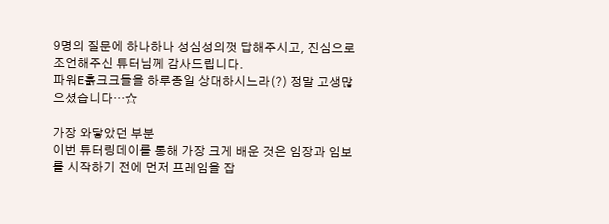9명의 질문에 하나하나 성심성의껏 답해주시고, 진심으로 조언해주신 튜터님께 감사드립니다.
파워E흙크크들을 하루종일 상대하시느라(?) 정말 고생많으셨습니다…☆

가장 와닿았던 부분
이번 튜터링데이를 통해 가장 크게 배운 것은 임장과 임보를 시작하기 전에 먼저 프레임을 잡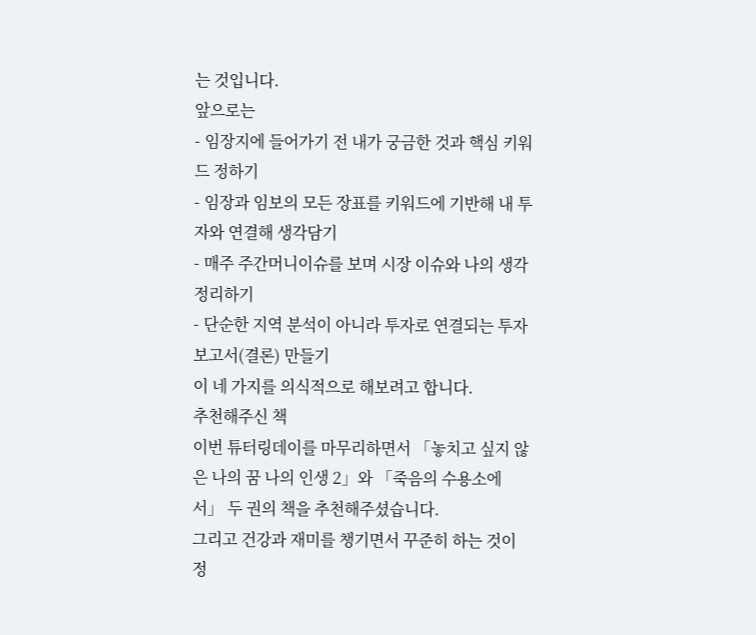는 것입니다.
앞으로는
- 임장지에 들어가기 전 내가 궁금한 것과 핵심 키워드 정하기
- 임장과 임보의 모든 장표를 키워드에 기반해 내 투자와 연결해 생각담기
- 매주 주간머니이슈를 보며 시장 이슈와 나의 생각 정리하기
- 단순한 지역 분석이 아니라 투자로 연결되는 투자보고서(결론) 만들기
이 네 가지를 의식적으로 해보려고 합니다.
추천해주신 책
이번 튜터링데이를 마무리하면서 「놓치고 싶지 않은 나의 꿈 나의 인생 2」와 「죽음의 수용소에서」 두 권의 책을 추천해주셨습니다.
그리고 건강과 재미를 챙기면서 꾸준히 하는 것이 정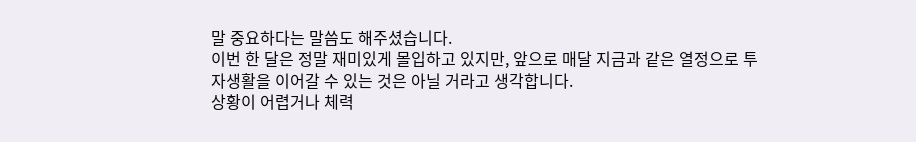말 중요하다는 말씀도 해주셨습니다.
이번 한 달은 정말 재미있게 몰입하고 있지만, 앞으로 매달 지금과 같은 열정으로 투자생활을 이어갈 수 있는 것은 아닐 거라고 생각합니다.
상황이 어렵거나 체력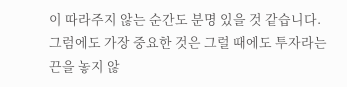이 따라주지 않는 순간도 분명 있을 것 같습니다.
그럼에도 가장 중요한 것은 그럴 때에도 투자라는 끈을 놓지 않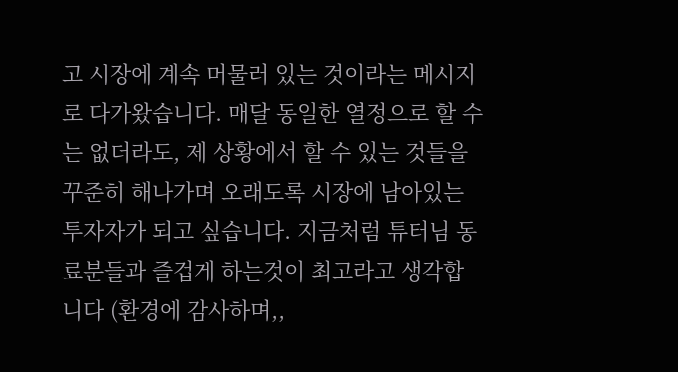고 시장에 계속 머물러 있는 것이라는 메시지로 다가왔습니다. 매달 동일한 열정으로 할 수는 없더라도, 제 상황에서 할 수 있는 것들을 꾸준히 해나가며 오래도록 시장에 남아있는 투자자가 되고 싶습니다. 지금처럼 튜터님 동료분들과 즐겁게 하는것이 최고라고 생각합니다 (환경에 감사하며,,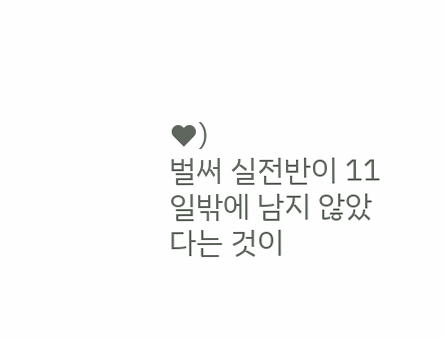♥)
벌써 실전반이 11일밖에 남지 않았다는 것이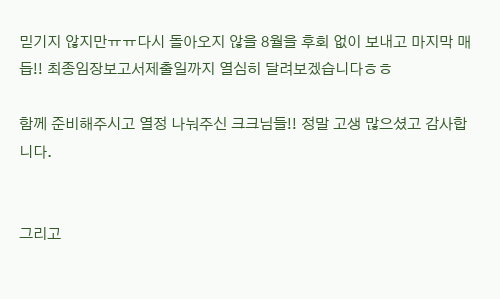믿기지 않지만ㅠㅠ다시 돌아오지 않을 8월을 후회 없이 보내고 마지막 매듭!! 최종임장보고서제출일까지 열심히 달려보겠습니다ㅎㅎ

함께 준비해주시고 열정 나눠주신 크크님들!! 정말 고생 많으셨고 감사합니다.


그리고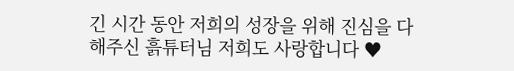긴 시간 동안 저희의 성장을 위해 진심을 다해주신 흙튜터님 저희도 사랑합니다 ♥